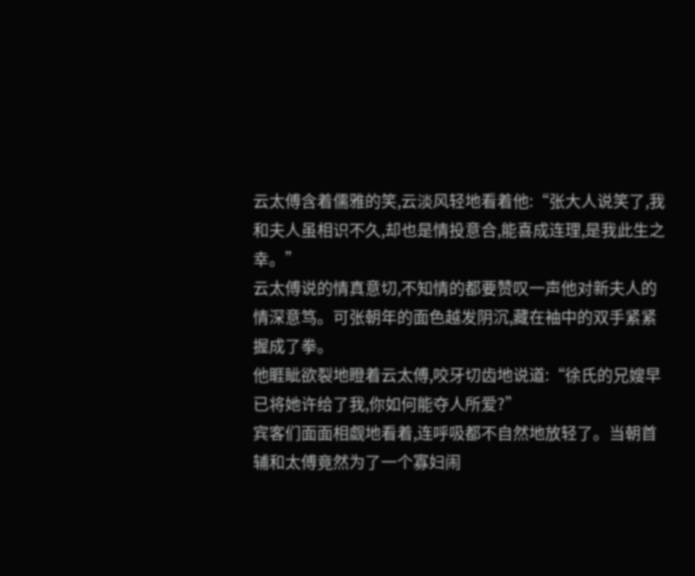云太傅含着儒雅的笑,云淡风轻地看着他:“张大人说笑了,我和夫人虽相识不久,却也是情投意合,能喜成连理,是我此生之幸。”
云太傅说的情真意切,不知情的都要赞叹一声他对新夫人的情深意笃。可张朝年的面色越发阴沉,藏在袖中的双手紧紧握成了拳。
他睚眦欲裂地瞪着云太傅,咬牙切齿地说道:“徐氏的兄嫂早已将她许给了我,你如何能夺人所爱?”
宾客们面面相觑地看着,连呼吸都不自然地放轻了。当朝首辅和太傅竟然为了一个寡妇闹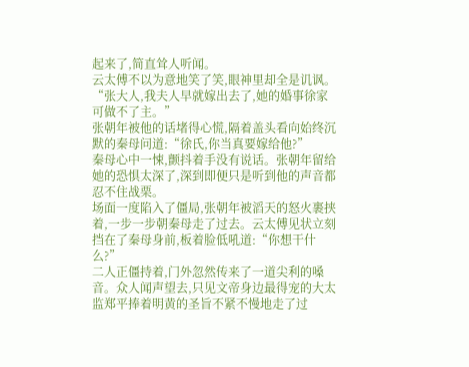起来了,简直耸人听闻。
云太傅不以为意地笑了笑,眼神里却全是讥讽。“张大人,我夫人早就嫁出去了,她的婚事徐家可做不了主。”
张朝年被他的话堵得心慌,隔着盖头看向始终沉默的秦母问道:“徐氏,你当真要嫁给他?”
秦母心中一悚,颤抖着手没有说话。张朝年留给她的恐惧太深了,深到即便只是听到他的声音都忍不住战栗。
场面一度陷入了僵局,张朝年被滔天的怒火裹挟着,一步一步朝秦母走了过去。云太傅见状立刻挡在了秦母身前,板着脸低吼道:“你想干什么?”
二人正僵持着,门外忽然传来了一道尖利的嗓音。众人闻声望去,只见文帝身边最得宠的大太监郑平捧着明黄的圣旨不紧不慢地走了过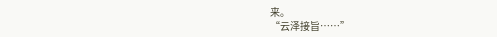来。
“云泽接旨……”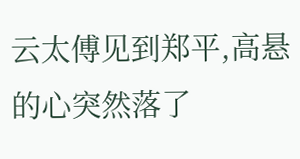云太傅见到郑平,高悬的心突然落了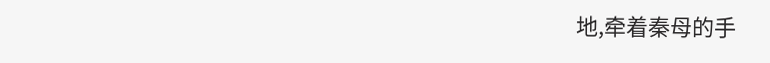地,牵着秦母的手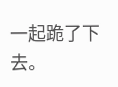一起跪了下去。